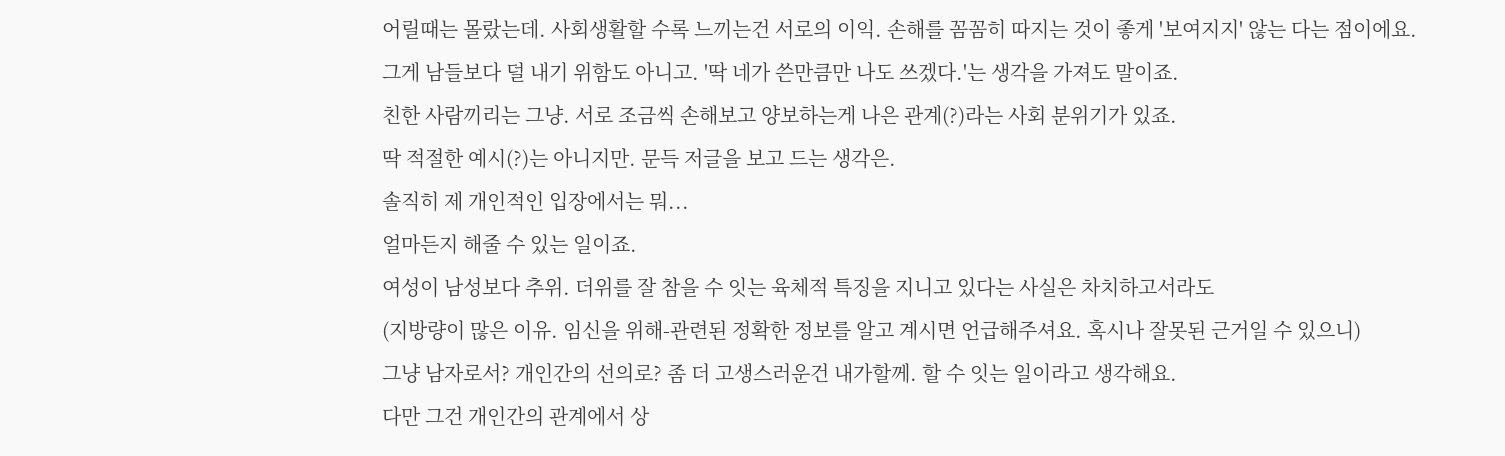어릴때는 몰랐는데. 사회생활할 수록 느끼는건 서로의 이익. 손해를 꼼꼼히 따지는 것이 좋게 '보여지지' 않는 다는 점이에요.
그게 남들보다 덜 내기 위함도 아니고. '딱 네가 쓴만큼만 나도 쓰겠다.'는 생각을 가져도 말이죠.
친한 사람끼리는 그냥. 서로 조금씩 손해보고 양보하는게 나은 관계(?)라는 사회 분위기가 있죠.
딱 적절한 예시(?)는 아니지만. 문득 저글을 보고 드는 생각은.
솔직히 제 개인적인 입장에서는 뭐...
얼마든지 해줄 수 있는 일이죠.
여성이 남성보다 추위. 더위를 잘 참을 수 잇는 육체적 특징을 지니고 있다는 사실은 차치하고서라도
(지방량이 많은 이유. 임신을 위해-관련된 정확한 정보를 알고 계시면 언급해주셔요. 혹시나 잘못된 근거일 수 있으니)
그냥 남자로서? 개인간의 선의로? 좀 더 고생스러운건 내가할께. 할 수 잇는 일이라고 생각해요.
다만 그건 개인간의 관계에서 상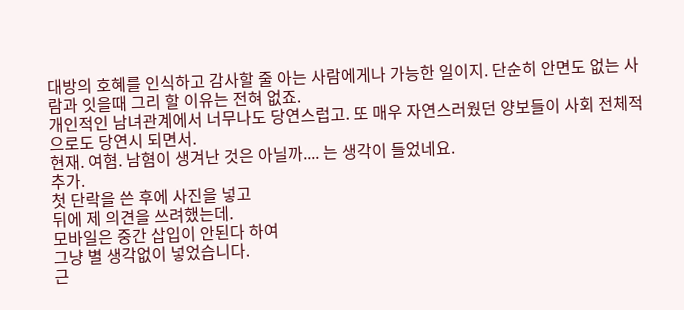대방의 호혜를 인식하고 감사할 줄 아는 사람에게나 가능한 일이지. 단순히 안면도 없는 사람과 잇을때 그리 할 이유는 전혀 없죠.
개인적인 남녀관계에서 너무나도 당연스럽고. 또 매우 자연스러웠던 양보들이 사회 전체적으로도 당연시 되면서.
현재. 여혐. 남혐이 생겨난 것은 아닐까.... 는 생각이 들었네요.
추가.
첫 단락을 쓴 후에 사진을 넣고
뒤에 제 의견을 쓰려했는데.
모바일은 중간 삽입이 안된다 하여
그냥 별 생각없이 넣었습니다.
근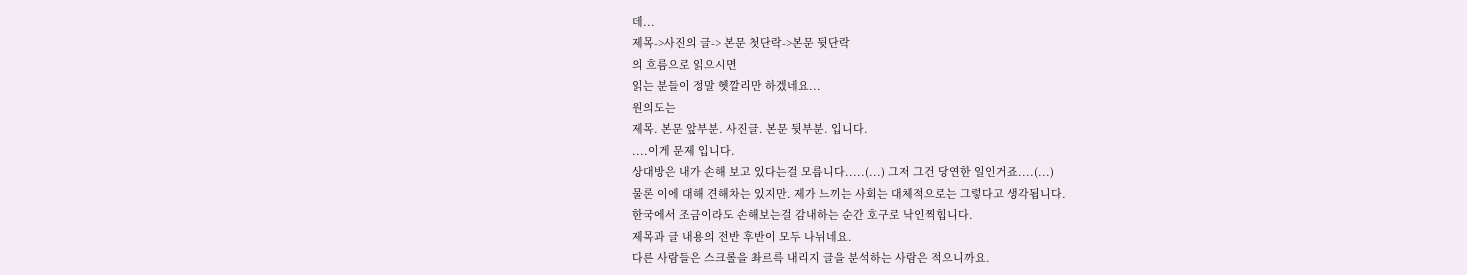데...
제목->사진의 글-> 본문 첫단락->본문 뒷단락
의 흐름으로 읽으시면
읽는 분들이 정말 헷깔리만 하겠네요...
원의도는
제목. 본문 앞부분. 사진글. 본문 뒷부분. 입니다.
....이게 문제 입니다.
상대방은 내가 손해 보고 있다는걸 모릅니다.....(...) 그저 그건 당연한 일인거죠....(...)
물론 이에 대해 견해차는 있지만. 제가 느끼는 사회는 대체적으로는 그렇다고 생각됩니다.
한국에서 조금이라도 손해보는걸 감내하는 순간 호구로 낙인찍힙니다.
제목과 글 내용의 전반 후반이 모두 나뉘네요.
다른 사람들은 스크롤을 촤르륵 내리지 글을 분석하는 사람은 적으니까요.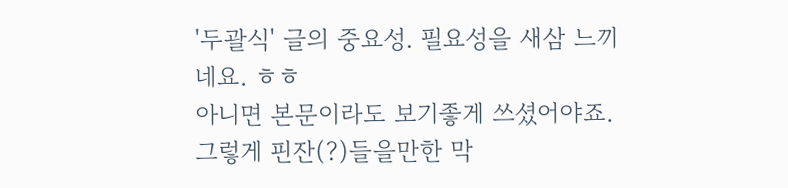'두괄식' 글의 중요성. 필요성을 새삼 느끼네요. ㅎㅎ
아니면 본문이라도 보기좋게 쓰셨어야죠.
그렇게 핀잔(?)들을만한 막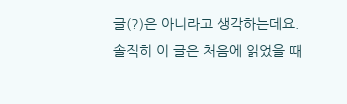글(?)은 아니라고 생각하는데요.
솔직히 이 글은 처음에 읽었을 때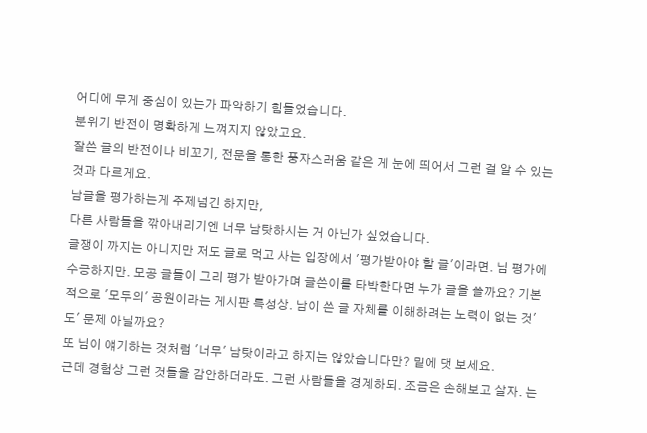어디에 무게 중심이 있는가 파악하기 힘들었습니다.
분위기 반전이 명확하게 느껴지지 않았고요.
잘쓴 글의 반전이나 비꼬기, 전문을 통한 풍자스러움 같은 게 눈에 띄어서 그런 걸 알 수 있는 것과 다르게요.
남글을 평가하는게 주제넘긴 하지만,
다른 사람들을 깎아내리기엔 너무 남탓하시는 거 아닌가 싶었습니다.
글쟁이 까지는 아니지만 저도 글로 먹고 사는 입장에서 '평가받아야 할 글'이라면. 님 평가에 수긍하지만. 모공 글들이 그리 평가 받아가며 글쓴이를 타박한다면 누가 글을 쓸까요? 기본적으로 '모두의' 공원이라는 게시판 특성상. 남이 쓴 글 자체를 이해하려는 노력이 없는 것'도' 문제 아닐까요?
또 님이 얘기하는 것처럼 '너무' 남탓이라고 하지는 않았습니다만? 밑에 댓 보세요.
근데 경험상 그런 것들을 감안하더라도. 그런 사람들을 경계하되. 조금은 손해보고 살자. 는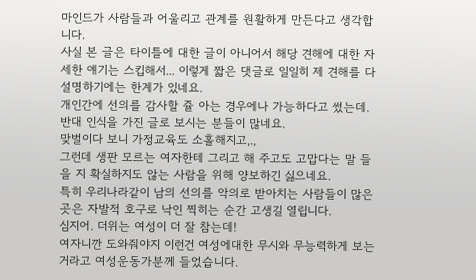마인드가 사람들과 어울리고 관계를 원활하게 만든다고 생각합니다.
사실 본 글은 타이틀에 대한 글이 아니어서 해당 견해에 대한 자세한 얘기는 스킵해서... 이렇게 짧은 댓글로 일일히 제 견해를 다 설명하기에는 한계가 있네요.
개인간에 선의를 감사할 쥴 아는 경우에나 가능하다고 썼는데.
반대 인식을 가진 글로 보시는 분들이 많네요.
맞벌이다 보니 가정교육도 소홀해지고,.,
그런데 생판 모르는 여자한테 그리고 해 주고도 고맙다는 말 들을 지 확실하지도 않는 사람을 위해 양보하긴 싫으네요.
특히 우리나라같이 남의 선의를 악의로 받아치는 사람들이 많은 곳은 자발적 호구로 낙인 찍히는 순간 고생길 열립니다.
심지어. 더위는 여성이 더 잘 참는데!
여자니깐 도와줘야지 이런건 여성에대한 무시와 무능력하게 보는거라고 여성운동가분께 들었습니다.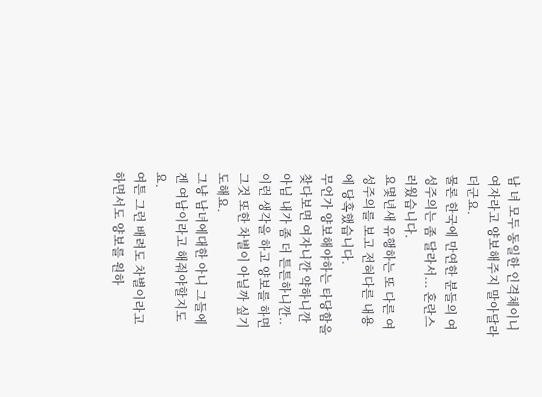남 녀 모두 동일한 인격체이니 여자라고 양보해주지 말아달라더군요.
물론 한국에 만연한 분들의 여성주의는 좀 달라서... 혼란스러웠습니다.
요몇년새 유행하는 또 다른 여성주의를 보고 전혀다른 내용에 당혹했습니다.
무언가 양보해야하는 타당함을 찾다보면 여자니깐 약하니깐 아님 내가 좀 더 튼튼하니깐..
이런 생각을 하고 양보를 하면 그것 또한 차별이 아닐까 싶기도해요.
그냥 남녀에대한 아니 그들에겐 여남이라고 해줘야할지도요.
여튼 그런 배려도 차별이라고 하면서도 양보를 원하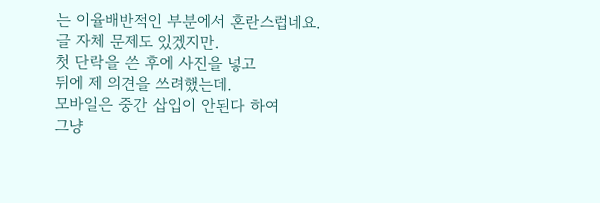는 이율배반적인 부분에서 혼란스럽네요.
글 자체 문제도 있겠지만.
첫 단락을 쓴 후에 사진을 넣고
뒤에 제 의견을 쓰려했는데.
모바일은 중간 삽입이 안된다 하여
그냥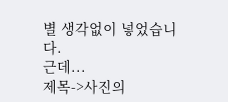별 생각없이 넣었습니다.
근데...
제목->사진의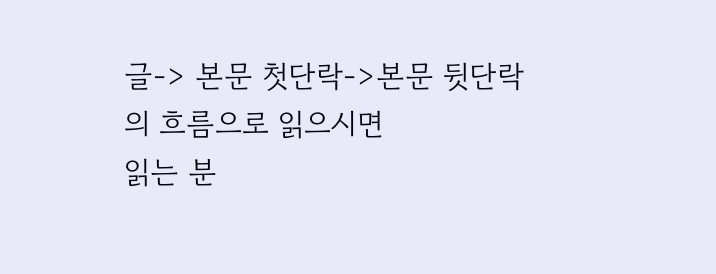글-> 본문 첫단락->본문 뒷단락
의 흐름으로 읽으시면
읽는 분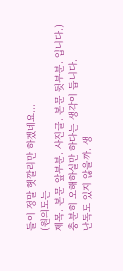들이 정말 헷깔리만 하겠네요...
(원의도는
제목. 본문 앞부분. 사진글. 본문 뒷부분. 입니다.)
충분히 오해하실만 하다는 생각이 듭니다.
난독도 있지 않을까. 생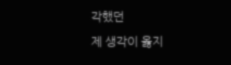각했던
제 생각이 옳지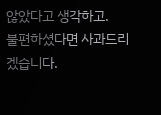않았다고 생각하고.
불편하셨다면 사과드리겠습니다.